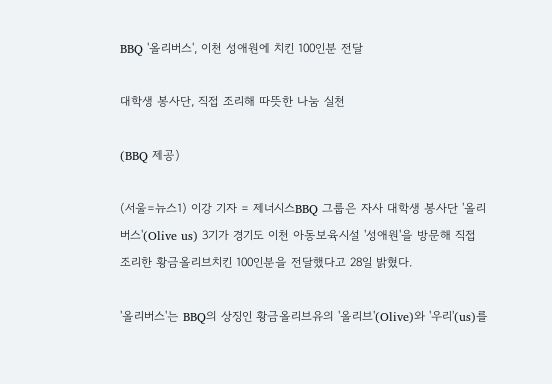BBQ '올리버스', 이천 성애원에 치킨 100인분 전달

대학생 봉사단, 직접 조리해 따뜻한 나눔 실천

(BBQ 제공)

(서울=뉴스1) 이강 기자 = 제너시스BBQ 그룹은 자사 대학생 봉사단 '올리버스'(Olive us) 3기가 경기도 이천 아동보육시설 '성애원'을 방문해 직접 조리한 황금올리브치킨 100인분을 전달했다고 28일 밝혔다.

'올리버스'는 BBQ의 상징인 황금올리브유의 '올리브'(Olive)와 '우리'(us)를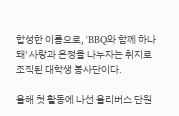합성한 이름으로, 'BBQ와 함께 하나 돼' 사랑과 온정을 나누자는 취지로 조직된 대학생 봉사단이다.

올해 첫 활동에 나선 올리버스 단원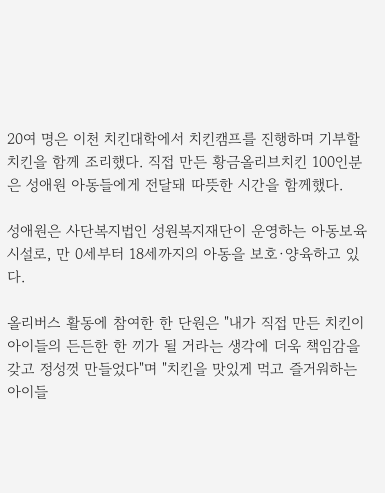20여 명은 이천 치킨대학에서 치킨캠프를 진행하며 기부할 치킨을 함께 조리했다. 직접 만든 황금올리브치킨 100인분은 성애원 아동들에게 전달돼 따뜻한 시간을 함께했다.

성애원은 사단복지법인 성원복지재단이 운영하는 아동보육시설로, 만 0세부터 18세까지의 아동을 보호·양육하고 있다.

올리버스 활동에 참여한 한 단원은 "내가 직접 만든 치킨이 아이들의 든든한 한 끼가 될 거라는 생각에 더욱 책임감을 갖고 정성껏 만들었다"며 "치킨을 맛있게 먹고 즐거워하는 아이들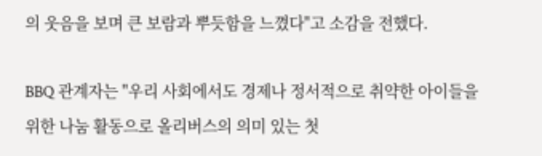의 웃음을 보며 큰 보람과 뿌듯함을 느꼈다"고 소감을 전했다.

BBQ 관계자는 "우리 사회에서도 경제나 정서적으로 취약한 아이들을 위한 나눔 활동으로 올리버스의 의미 있는 첫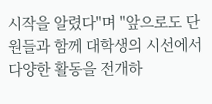시작을 알렸다"며 "앞으로도 단원들과 함께 대학생의 시선에서 다양한 활동을 전개하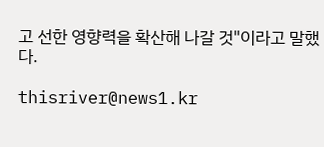고 선한 영향력을 확산해 나갈 것"이라고 말했다.

thisriver@news1.kr